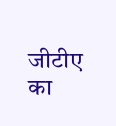जीटीए का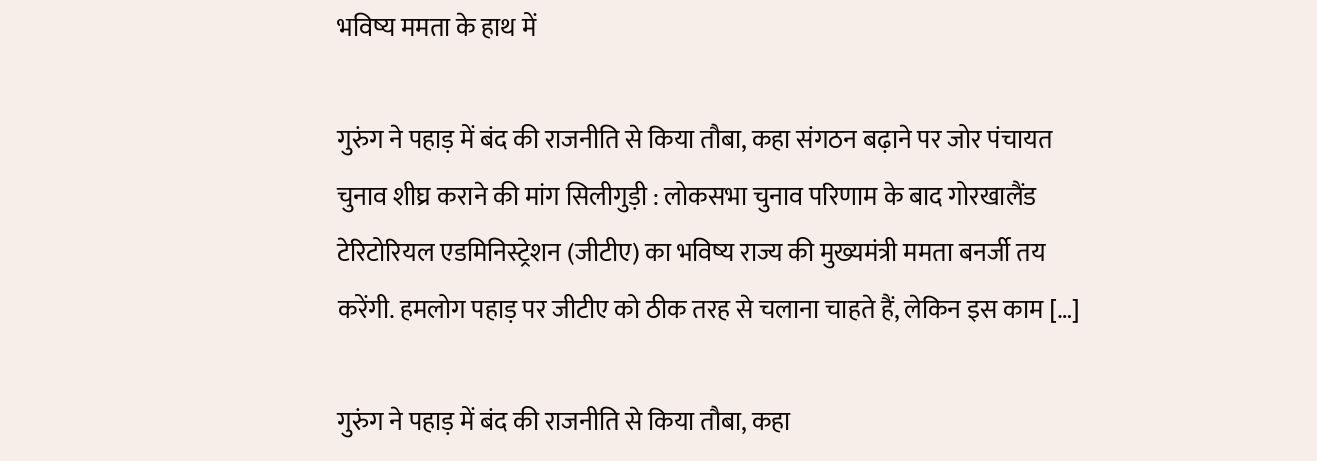भविष्य ममता के हाथ में

गुरुंग ने पहाड़ में बंद की राजनीति से किया तौबा, कहा संगठन बढ़ाने पर जोर पंचायत चुनाव शीघ्र कराने की मांग सिलीगुड़ी : लोकसभा चुनाव परिणाम के बाद गोरखालैंड टेरिटोरियल एडमिनिस्ट्रेशन (जीटीए) का भविष्य राज्य की मुख्यमंत्री ममता बनर्जी तय करेंगी. हमलोग पहाड़ पर जीटीए को ठीक तरह से चलाना चाहते हैं, लेकिन इस काम […]

गुरुंग ने पहाड़ में बंद की राजनीति से किया तौबा, कहा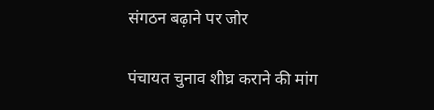संगठन बढ़ाने पर जोर

पंचायत चुनाव शीघ्र कराने की मांग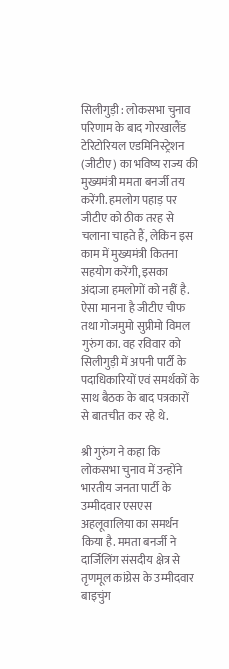सिलीगुड़ी : लोकसभा चुनाव परिणाम के बाद गोरखालैंड टेरिटोरियल एडमिनिस्ट्रेशन (जीटीए) का भविष्य राज्य की मुख्यमंत्री ममता बनर्जी तय करेंगी. हमलोग पहाड़ पर जीटीए को ठीक तरह से चलाना चाहते हैं, लेकिन इस काम में मुख्यमंत्री कितना सहयोग करेंगी, इसका अंदाजा हमलोगों को नहीं है. ऐसा मानना है जीटीए चीफ तथा गोजमुमो सुप्रीमो विमल गुरुंग का. वह रविवार को सिलीगुड़ी में अपनी पार्टी के पदाधिकारियों एवं समर्थकों के साथ बैठक के बाद पत्रकारों से बातचीत कर रहे थे.

श्री गुरुंग ने कहा कि लोकसभा चुनाव में उन्होंने भारतीय जनता पार्टी के उम्मीदवार एसएस अहलूवालिया का समर्थन किया है. ममता बनर्जी ने दार्जिलिंग संसदीय क्षेत्र से तृणमूल कांग्रेस के उम्मीदवार बाइचुंग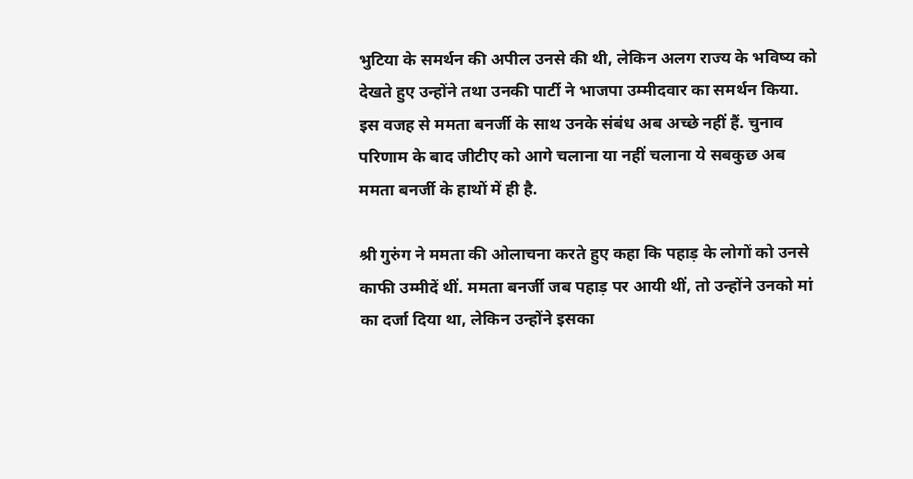भुटिया के समर्थन की अपील उनसे की थी, लेकिन अलग राज्य के भविष्य को देखते हुए उन्होंने तथा उनकी पार्टी ने भाजपा उम्मीदवार का समर्थन किया. इस वजह से ममता बनर्जी के साथ उनके संबंध अब अच्छे नहीं हैं. चुनाव परिणाम के बाद जीटीए को आगे चलाना या नहीं चलाना ये सबकुछ अब ममता बनर्जी के हाथों में ही है.

श्री गुरुंग ने ममता की ओलाचना करते हुए कहा कि पहाड़ के लोगों को उनसे काफी उम्मीदें थीं. ममता बनर्जी जब पहाड़ पर आयी थीं, तो उन्होंने उनको मां का दर्जा दिया था, लेकिन उन्होंने इसका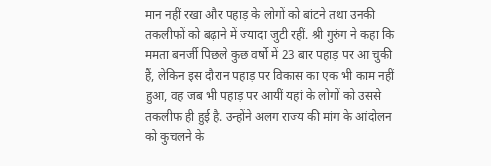मान नहीं रखा और पहाड़ के लोगों को बांटने तथा उनकी तकलीफों को बढ़ाने में ज्यादा जुटी रहीं. श्री गुरुंग ने कहा कि ममता बनर्जी पिछले कुछ वर्षो में 23 बार पहाड़ पर आ चुकी हैं, लेकिन इस दौरान पहाड़ पर विकास का एक भी काम नहीं हुआ, वह जब भी पहाड़ पर आयीं यहां के लोगों को उससे तकलीफ ही हुई है. उन्होंने अलग राज्य की मांग के आंदोलन को कुचलने के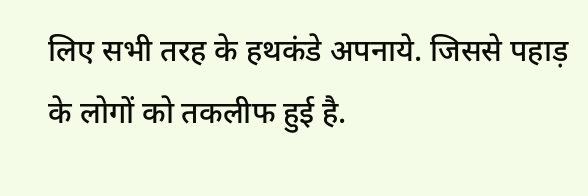लिए सभी तरह के हथकंडे अपनाये. जिससे पहाड़ के लोगों को तकलीफ हुई है.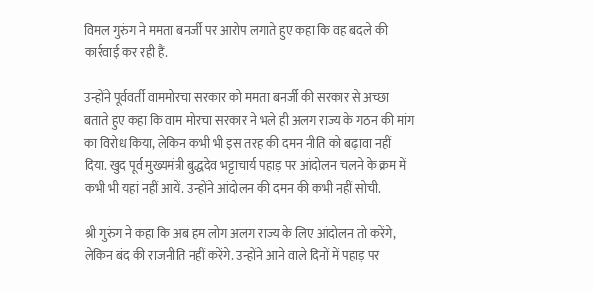विमल गुरुंग ने ममता बनर्जी पर आरोप लगाते हुए कहा कि वह बदले की कार्रवाई कर रही हैं.

उन्होंने पूर्ववर्ती वाममोरचा सरकार को ममता बनर्जी की सरकार से अच्छा बताते हुए कहा कि वाम मोरचा सरकार ने भले ही अलग राज्य के गठन की मांग का विरोध किया, लेकिन कभी भी इस तरह की दमन नीति को बढ़ावा नहीं दिया. खुद पूर्व मुख्यमंत्री बुद्धदेव भट्टाचार्य पहाड़ पर आंदोलन चलने के क्रम में कभी भी यहां नहीं आयें. उन्होंने आंदोलन की दमन की कभी नहीं सोची.

श्री गुरुंग ने कहा कि अब हम लोग अलग राज्य के लिए आंदोलन तो करेंगे, लेकिन बंद की राजनीति नहीं करेंगे. उन्होंने आने वाले दिनों में पहाड़ पर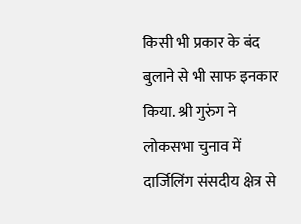किसी भी प्रकार के बंद बुलाने से भी साफ इनकार किया. श्री गुरुंग ने लोकसभा चुनाव में दार्जिलिंग संसदीय क्षेत्र से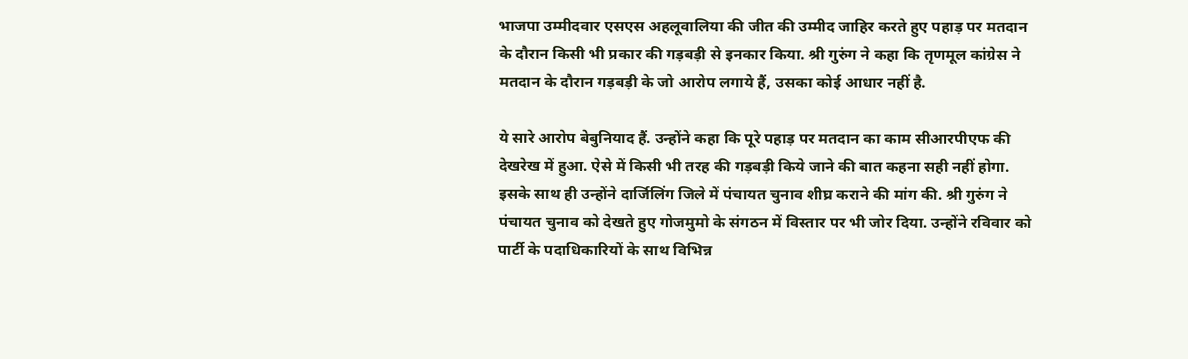भाजपा उम्मीदवार एसएस अहलूवालिया की जीत की उम्मीद जाहिर करते हुए पहाड़ पर मतदान के दौरान किसी भी प्रकार की गड़बड़ी से इनकार किया. श्री गुरुंग ने कहा कि तृणमूल कांग्रेस ने मतदान के दौरान गड़बड़ी के जो आरोप लगाये हैं, उसका कोई आधार नहीं है.

ये सारे आरोप बेबुनियाद हैं. उन्होंने कहा कि पूरे पहाड़ पर मतदान का काम सीआरपीएफ की देखरेख में हुआ. ऐसे में किसी भी तरह की गड़बड़ी किये जाने की बात कहना सही नहीं होगा. इसके साथ ही उन्होंने दार्जिलिंग जिले में पंचायत चुनाव शीघ्र कराने की मांग की. श्री गुरुंग ने पंचायत चुनाव को देखते हुए गोजमुमो के संगठन में विस्तार पर भी जोर दिया. उन्होंने रविवार को पार्टी के पदाधिकारियों के साथ विभिन्न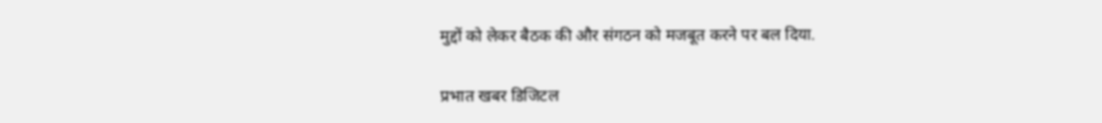मुद्दों को लेकर बैठक की और संगठन को मजबूत करने पर बल दिया.

प्रभात खबर डिजिटल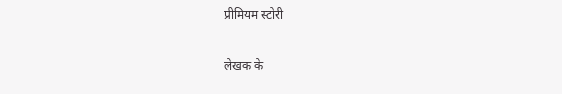प्रीमियम स्टोरी

लेखक के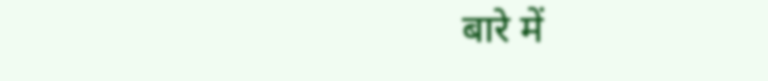बारे में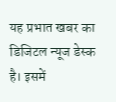यह प्रभात खबर का डिजिटल न्यूज डेस्क है। इसमें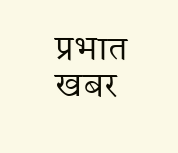प्रभात खबर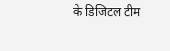के डिजिटल टीम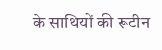के साथियों की रूटीन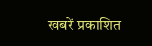खबरें प्रकाशित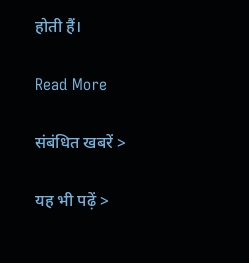होती हैं।

Read More

संबंधित खबरें >

यह भी पढ़ें >